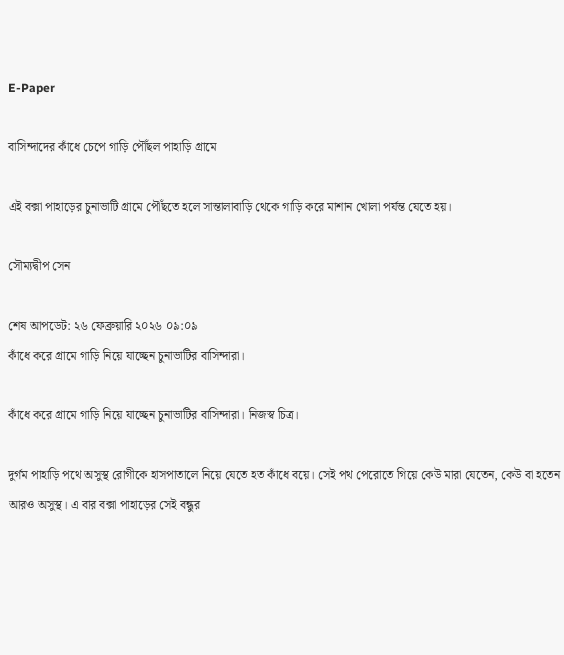E-Paper

বাসিন্দাদের কাঁধে চেপে গাড়ি পৌঁছল পাহাড়ি গ্রামে

এই বক্সা পাহাড়ের চুনাভাটি গ্রামে পৌঁছতে হলে সান্তালাবাড়ি থেকে গাড়ি করে মাশান খোলা পর্যন্ত যেতে হয়।

সৌম্যদ্বীপ সেন

শেষ আপডেট: ২৬ ফেব্রুয়ারি ২০২৬ ০৯:০৯
কাঁধে করে গ্রামে গাড়ি নিয়ে যাচ্ছেন চুনাভাটির বাসিন্দারা।

কাঁধে করে গ্রামে গাড়ি নিয়ে যাচ্ছেন চুনাভাটির বাসিন্দারা। নিজস্ব চিত্র।

দুর্গম পাহাড়ি পথে অসুস্থ রোগীকে হাসপাতালে নিয়ে যেতে হত কাঁধে বয়ে। সেই পথ পেরোতে গিয়ে কেউ মারা যেতেন, কেউ বা হতেন আরও অসুস্থ। এ বার বক্সা পাহাড়ের সেই বন্ধুর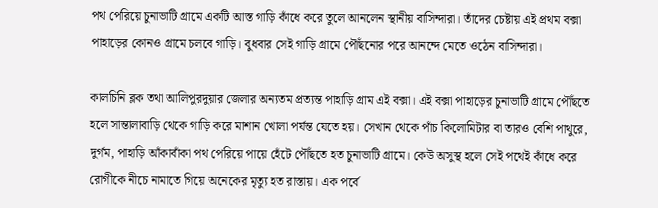পথ পেরিয়ে চুনাভাটি গ্রামে একটি আস্ত গাড়ি কাঁধে করে তুলে আনলেন স্থানীয় বাসিন্দারা। তাঁদের চেষ্টায় এই প্ৰথম বক্সা পাহাড়ের কোনও গ্রামে চলবে গাড়ি। বুধবার সেই গাড়ি গ্রামে পৌঁছনোর পরে আনন্দে মেতে ওঠেন বাসিন্দারা।

কালচিনি ব্লক তথা আলিপুরদুয়ার জেলার অন্যতম প্রত্যন্ত পাহাড়ি গ্রাম এই বক্সা। এই বক্সা পাহাড়ের চুনাভাটি গ্রামে পৌঁছতে হলে সান্তালাবাড়ি থেকে গাড়ি করে মাশান খোলা পর্যন্ত যেতে হয়। সেখান থেকে পাঁচ কিলোমিটার বা তারও বেশি পাথুরে, দুর্গম, পাহাড়ি আঁকাবাঁকা পথ পেরিয়ে পায়ে হেঁটে পৌঁছতে হত চুনাভাটি গ্রামে। কেউ অসুস্থ হলে সেই পথেই কাঁধে করে রোগীকে নীচে নামাতে গিয়ে অনেকের মৃত্যু হত রাস্তায়। এক পর্বে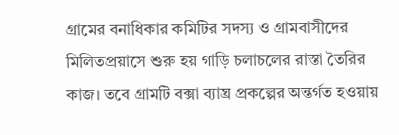গ্রামের বনাধিকার কমিটির সদস্য ও গ্রামবাসীদের মিলিতপ্রয়াসে শুরু হয় গাড়ি চলাচলের রাস্তা তৈরির কাজ। তবে গ্রামটি বক্সা ব্যাঘ্র প্রকল্পের অন্তর্গত হওয়ায়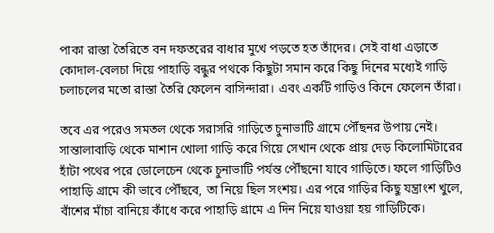পাকা রাস্তা তৈরিতে বন দফতরের বাধার মুখে পড়তে হত তাঁদের। সেই বাধা এড়াতে কোদাল-বেলচা দিয়ে পাহাড়ি বন্ধুর পথকে কিছুটা সমান করে কিছু দিনের মধ্যেই গাড়ি চলাচলের মতো রাস্তা তৈরি ফেলেন বাসিন্দারা। এবং একটি গাড়িও কিনে ফেলেন তাঁরা।

তবে এর পরেও সমতল থেকে সরাসরি গাড়িতে চুনাভাটি গ্রামে পৌঁছনর উপায় নেই। সান্তালাবাড়ি থেকে মাশান খোলা গাড়ি করে গিয়ে সেখান থেকে প্রায় দেড় কিলোমিটারের হাঁটা পথের পরে ডোলেচেন থেকে চুনাভাটি পর্যন্ত পৌঁছনো যাবে গাড়িতে। ফলে গাড়িটিও পাহাড়ি গ্রামে কী ভাবে পৌঁছবে, তা নিয়ে ছিল সংশয়। এর পরে গাড়ির কিছু যন্ত্রাংশ খুলে, বাঁশের মাঁচা বানিয়ে কাঁধে করে পাহাড়ি গ্রামে এ দিন নিয়ে যাওয়া হয় গাড়িটিকে।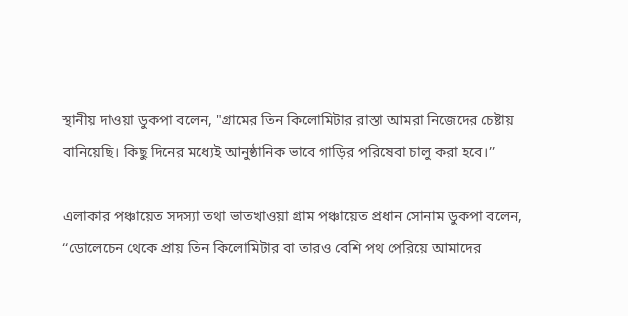স্থানীয় দাওয়া ডুকপা বলেন, "গ্রামের তিন কিলোমিটার রাস্তা আমরা নিজেদের চেষ্টায় বানিয়েছি। কিছু দিনের মধ্যেই আনুষ্ঠানিক ভাবে গাড়ির পরিষেবা চালু করা হবে।’’

এলাকার পঞ্চায়েত সদস্যা তথা ভাতখাওয়া গ্রাম পঞ্চায়েত প্রধান সোনাম ডুকপা বলেন, ‘‘ডোলেচেন থেকে প্রায় তিন কিলোমিটার বা তারও বেশি পথ পেরিয়ে আমাদের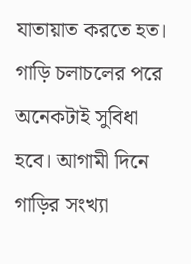যাতায়াত করতে হত। গাড়ি চলাচলের পরে অনেকটাই সুবিধা হবে। আগামী দিনে গাড়ির সংখ্যা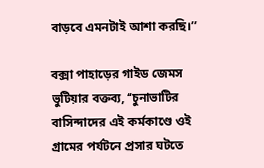বাড়বে এমনটাই আশা করছি।’’

বক্সা পাহাড়ের গাইড জেমস ভুটিয়ার বক্তব্য, ‘‘চুনাভাটির বাসিন্দাদের এই কর্মকাণ্ডে ওই গ্রামের পর্যটনে প্রসার ঘটতে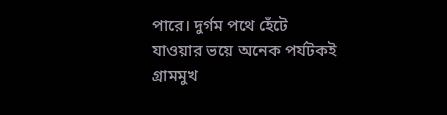পারে। দুর্গম পথে হেঁটে যাওয়ার ভয়ে অনেক পর্যটকই গ্রামমুখ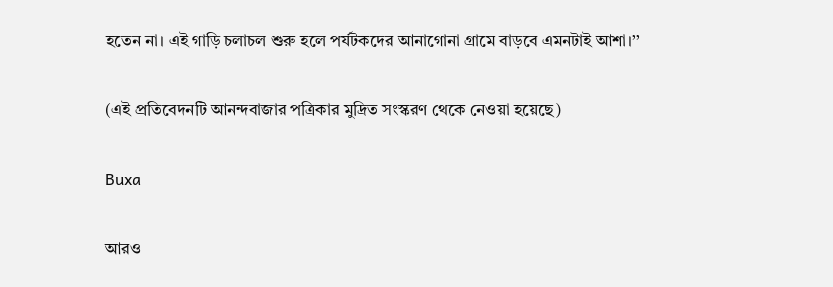হতেন না। এই গাড়ি চলাচল শুরু হলে পর্যটকদের আনাগোনা গ্রামে বাড়বে এমনটাই আশা।’’

(এই প্রতিবেদনটি আনন্দবাজার পত্রিকার মুদ্রিত সংস্করণ থেকে নেওয়া হয়েছে)

Buxa

আরও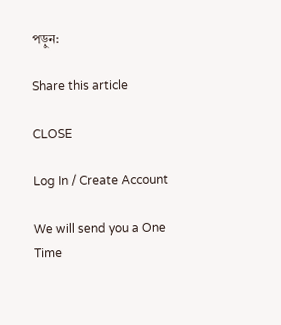পড়ুন:

Share this article

CLOSE

Log In / Create Account

We will send you a One Time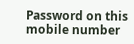Password on this mobile number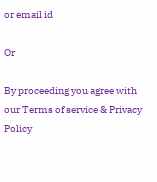or email id

Or

By proceeding you agree with our Terms of service & Privacy Policy